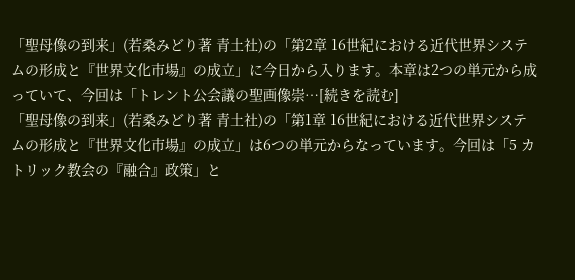「聖母像の到来」(若桑みどり著 青土社)の「第2章 16世紀における近代世界システムの形成と『世界文化市場』の成立」に今日から入ります。本章は2つの単元から成っていて、今回は「トレント公会議の聖画像崇…[続きを読む]
「聖母像の到来」(若桑みどり著 青土社)の「第1章 16世紀における近代世界システムの形成と『世界文化市場』の成立」は6つの単元からなっています。今回は「5 カトリック教会の『融合』政策」と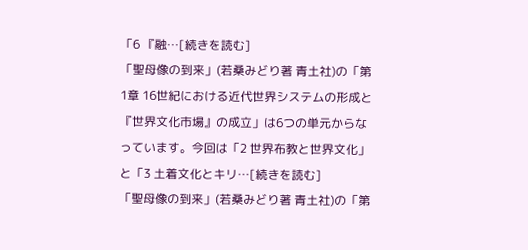「6 『融…[続きを読む]
「聖母像の到来」(若桑みどり著 青土社)の「第1章 16世紀における近代世界システムの形成と『世界文化市場』の成立」は6つの単元からなっています。今回は「2 世界布教と世界文化」と「3 土着文化とキリ…[続きを読む]
「聖母像の到来」(若桑みどり著 青土社)の「第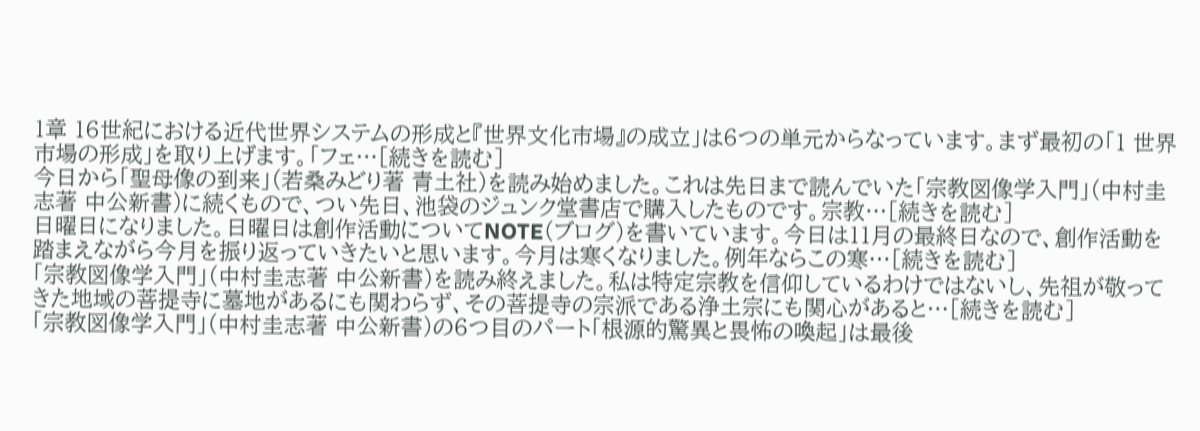1章 16世紀における近代世界システムの形成と『世界文化市場』の成立」は6つの単元からなっています。まず最初の「1 世界市場の形成」を取り上げます。「フェ…[続きを読む]
今日から「聖母像の到来」(若桑みどり著 青土社)を読み始めました。これは先日まで読んでいた「宗教図像学入門」(中村圭志著 中公新書)に続くもので、つい先日、池袋のジュンク堂書店で購入したものです。宗教…[続きを読む]
日曜日になりました。日曜日は創作活動についてNOTE(ブログ)を書いています。今日は11月の最終日なので、創作活動を踏まえながら今月を振り返っていきたいと思います。今月は寒くなりました。例年ならこの寒…[続きを読む]
「宗教図像学入門」(中村圭志著 中公新書)を読み終えました。私は特定宗教を信仰しているわけではないし、先祖が敬ってきた地域の菩提寺に墓地があるにも関わらず、その菩提寺の宗派である浄土宗にも関心があると…[続きを読む]
「宗教図像学入門」(中村圭志著 中公新書)の6つ目のパート「根源的驚異と畏怖の喚起」は最後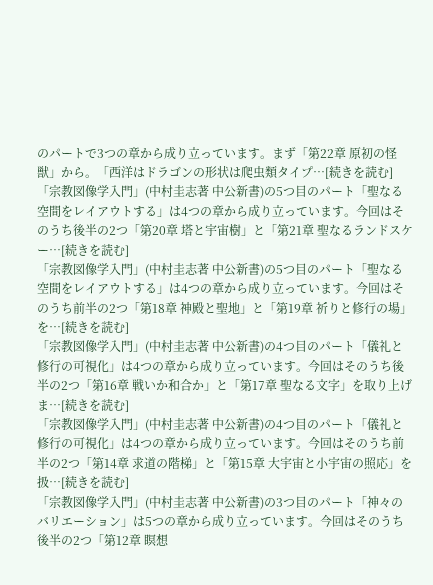のパートで3つの章から成り立っています。まず「第22章 原初の怪獣」から。「西洋はドラゴンの形状は爬虫類タイプ…[続きを読む]
「宗教図像学入門」(中村圭志著 中公新書)の5つ目のパート「聖なる空間をレイアウトする」は4つの章から成り立っています。今回はそのうち後半の2つ「第20章 塔と宇宙樹」と「第21章 聖なるランドスケー…[続きを読む]
「宗教図像学入門」(中村圭志著 中公新書)の5つ目のパート「聖なる空間をレイアウトする」は4つの章から成り立っています。今回はそのうち前半の2つ「第18章 神殿と聖地」と「第19章 祈りと修行の場」を…[続きを読む]
「宗教図像学入門」(中村圭志著 中公新書)の4つ目のパート「儀礼と修行の可視化」は4つの章から成り立っています。今回はそのうち後半の2つ「第16章 戦いか和合か」と「第17章 聖なる文字」を取り上げま…[続きを読む]
「宗教図像学入門」(中村圭志著 中公新書)の4つ目のパート「儀礼と修行の可視化」は4つの章から成り立っています。今回はそのうち前半の2つ「第14章 求道の階梯」と「第15章 大宇宙と小宇宙の照応」を扱…[続きを読む]
「宗教図像学入門」(中村圭志著 中公新書)の3つ目のパート「神々のバリエーション」は5つの章から成り立っています。今回はそのうち後半の2つ「第12章 瞑想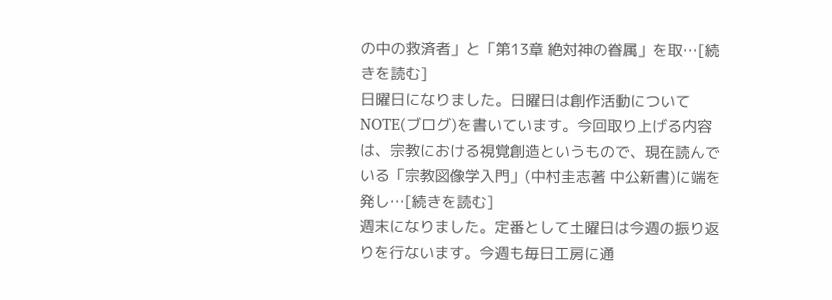の中の救済者」と「第13章 絶対神の眷属」を取…[続きを読む]
日曜日になりました。日曜日は創作活動についてNOTE(ブログ)を書いています。今回取り上げる内容は、宗教における視覚創造というもので、現在読んでいる「宗教図像学入門」(中村圭志著 中公新書)に端を発し…[続きを読む]
週末になりました。定番として土曜日は今週の振り返りを行ないます。今週も毎日工房に通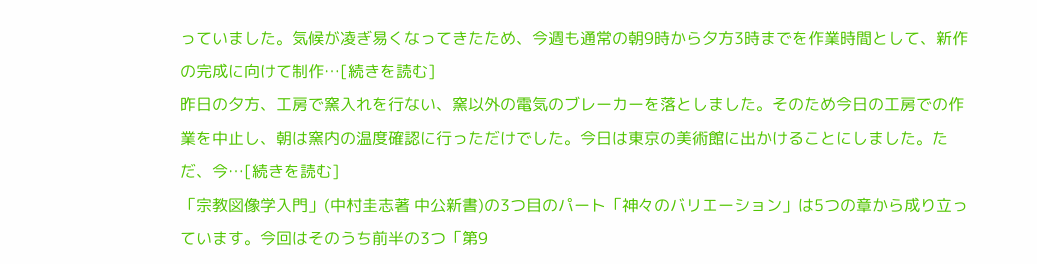っていました。気候が凌ぎ易くなってきたため、今週も通常の朝9時から夕方3時までを作業時間として、新作の完成に向けて制作…[続きを読む]
昨日の夕方、工房で窯入れを行ない、窯以外の電気のブレーカーを落としました。そのため今日の工房での作業を中止し、朝は窯内の温度確認に行っただけでした。今日は東京の美術館に出かけることにしました。ただ、今…[続きを読む]
「宗教図像学入門」(中村圭志著 中公新書)の3つ目のパート「神々のバリエーション」は5つの章から成り立っています。今回はそのうち前半の3つ「第9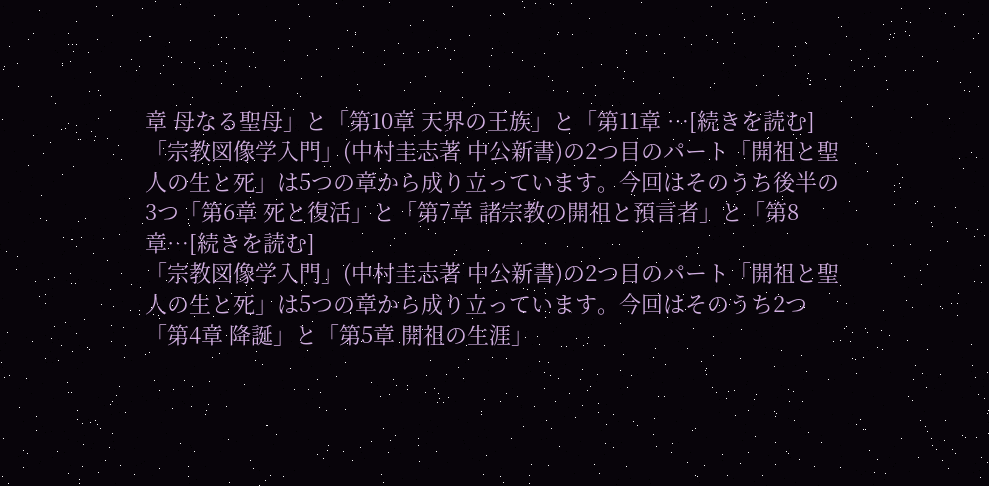章 母なる聖母」と「第10章 天界の王族」と「第11章 …[続きを読む]
「宗教図像学入門」(中村圭志著 中公新書)の2つ目のパート「開祖と聖人の生と死」は5つの章から成り立っています。今回はそのうち後半の3つ「第6章 死と復活」と「第7章 諸宗教の開祖と預言者」と「第8章…[続きを読む]
「宗教図像学入門」(中村圭志著 中公新書)の2つ目のパート「開祖と聖人の生と死」は5つの章から成り立っています。今回はそのうち2つ「第4章 降誕」と「第5章 開祖の生涯」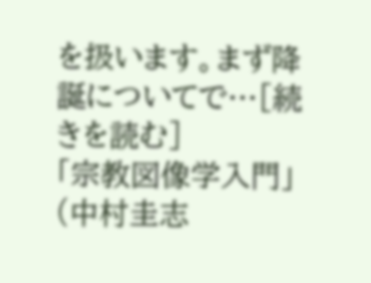を扱います。まず降誕についてで…[続きを読む]
「宗教図像学入門」(中村圭志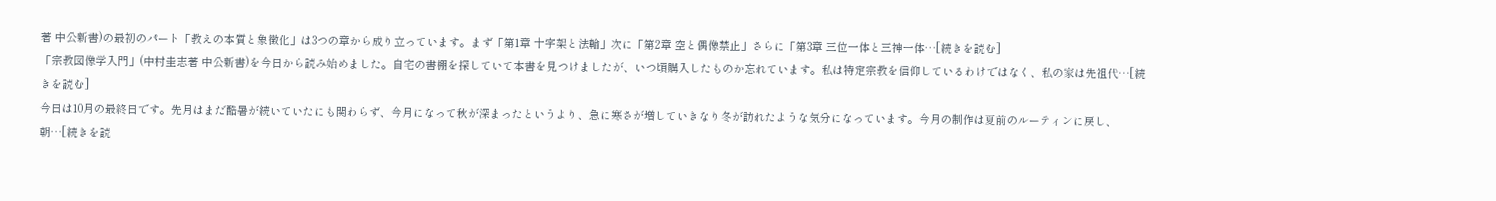著 中公新書)の最初のパート「教えの本質と象徴化」は3つの章から成り立っています。まず「第1章 十字架と法輪」次に「第2章 空と偶像禁止」さらに「第3章 三位一体と三神一体…[続きを読む]
「宗教図像学入門」(中村圭志著 中公新書)を今日から読み始めました。自宅の書棚を探していて本書を見つけましたが、いつ頃購入したものか忘れています。私は特定宗教を信仰しているわけではなく、私の家は先祖代…[続きを読む]
今日は10月の最終日です。先月はまだ酷暑が続いていたにも関わらず、今月になって秋が深まったというより、急に寒さが増していきなり冬が訪れたような気分になっています。今月の制作は夏前のルーティンに戻し、朝…[続きを読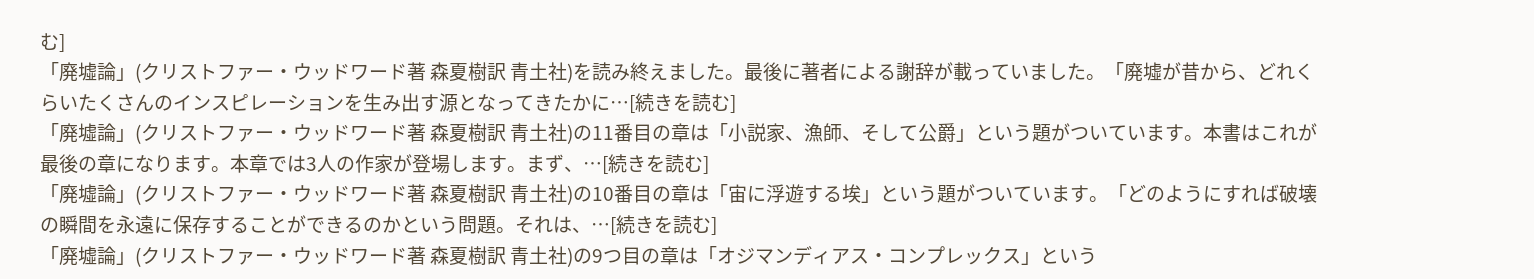む]
「廃墟論」(クリストファー・ウッドワード著 森夏樹訳 青土社)を読み終えました。最後に著者による謝辞が載っていました。「廃墟が昔から、どれくらいたくさんのインスピレーションを生み出す源となってきたかに…[続きを読む]
「廃墟論」(クリストファー・ウッドワード著 森夏樹訳 青土社)の11番目の章は「小説家、漁師、そして公爵」という題がついています。本書はこれが最後の章になります。本章では3人の作家が登場します。まず、…[続きを読む]
「廃墟論」(クリストファー・ウッドワード著 森夏樹訳 青土社)の10番目の章は「宙に浮遊する埃」という題がついています。「どのようにすれば破壊の瞬間を永遠に保存することができるのかという問題。それは、…[続きを読む]
「廃墟論」(クリストファー・ウッドワード著 森夏樹訳 青土社)の9つ目の章は「オジマンディアス・コンプレックス」という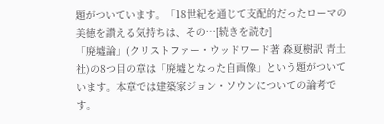題がついています。「18世紀を通じて支配的だったローマの美徳を讃える気持ちは、その…[続きを読む]
「廃墟論」(クリストファー・ウッドワード著 森夏樹訳 青土社)の8つ目の章は「廃墟となった自画像」という題がついています。本章では建築家ジョン・ソウンについての論考です。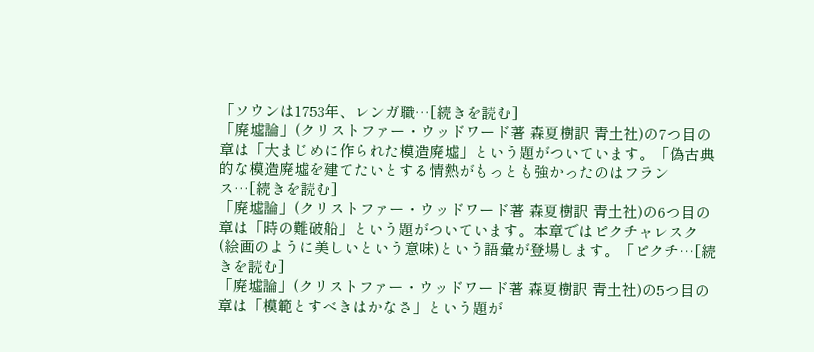「ソウンは1753年、レンガ職…[続きを読む]
「廃墟論」(クリストファー・ウッドワード著 森夏樹訳 青土社)の7つ目の章は「大まじめに作られた模造廃墟」という題がついています。「偽古典的な模造廃墟を建てたいとする情熱がもっとも強かったのはフランス…[続きを読む]
「廃墟論」(クリストファー・ウッドワード著 森夏樹訳 青土社)の6つ目の章は「時の難破船」という題がついています。本章ではピクチャレスク(絵画のように美しいという意味)という語彙が登場します。「ピクチ…[続きを読む]
「廃墟論」(クリストファー・ウッドワード著 森夏樹訳 青土社)の5つ目の章は「模範とすべきはかなさ」という題が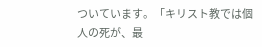ついています。「キリスト教では個人の死が、最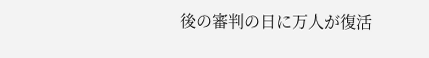後の審判の日に万人が復活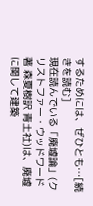するためには、ぜひとも…[続きを読む]
現在読んでいる「廃墟論」(クリストファー・ウッドワード著 森夏樹訳 青土社)は、廃墟に関して建築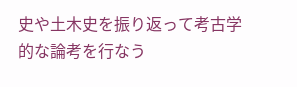史や土木史を振り返って考古学的な論考を行なう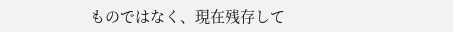ものではなく、現在残存して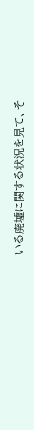いる廃墟に関する状況を見て、そ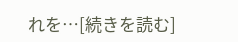れを…[続きを読む]